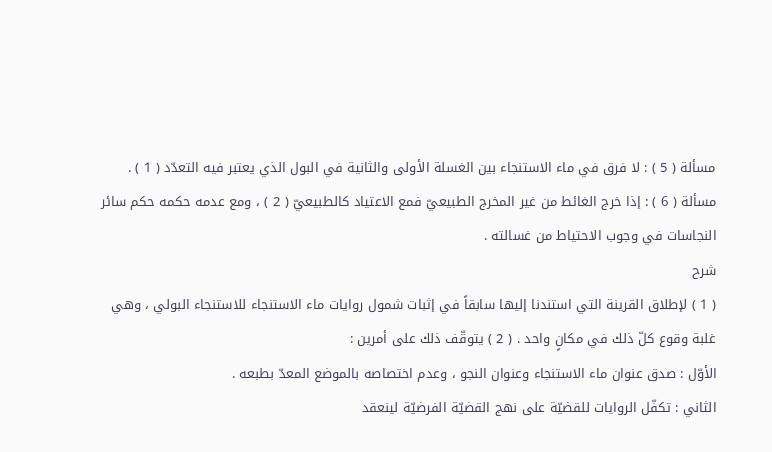مسألة ( 5 ) : لا فرق في ماء الاستنجاء بين الغسلة الأولى والثانية في البول الذي يعتبر فيه التعدّد ( 1 ) .
مسألة ( 6 ) : إذا خرج الغائط من غير المخرج الطبيعيّ فمع الاعتياد كالطبيعيّ ( 2 ) ، ومع عدمه حكمه حكم سائر النجاسات في وجوب الاحتياط من غسالته .
شرح
( 1 ) لإطلاق القرينة التي استندنا إليها سابقاً في إثبات شمول روايات ماء الاستنجاء للاستنجاء البولي ، وهي غلبة وقوع كلّ ذلك في مكانٍ واحد . ( 2 ) يتوقّف ذلك على أمرين :
الأوّل : صدق عنوان ماء الاستنجاء وعنوان النجو ، وعدم اختصاصه بالموضع المعدّ بطبعه .
الثاني : تكفّل الروايات للقضيّة على نهج القضيّة الفرضيّة لينعقد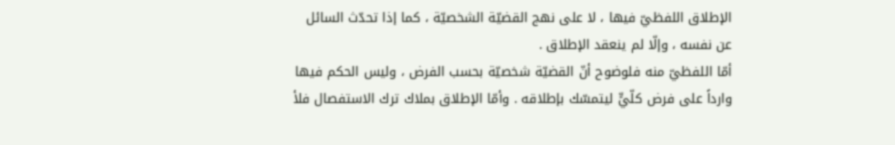الإطلاق اللفظيّ فيها ، لا على نهج القضيّة الشخصيّة ، كما إذا تحدّث السائل عن نفسه ، وإلّا لم ينعقد الإطلاق .
أمّا اللفظيّ منه فلوضوح أنّ القضيّة شخصيّة بحسب الفرض ، وليس الحكم فيها وارداً على فرض كلّيٍّ ليتمسّك بإطلاقه . وأمّا الإطلاق بملاك ترك الاستفصال فلأ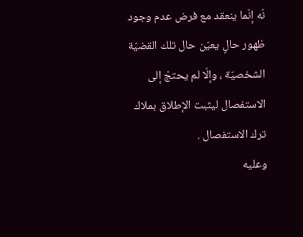نّه إنّما ينعقد مع فرض عدم وجود ظهور حالٍ يعيّن حال تلك القضيّة الشخصيّة ، وإلّا لم يحتجْ إلى الاستفصال ليثبت الإطلاق بملاك ترك الاستفصال .
وعليه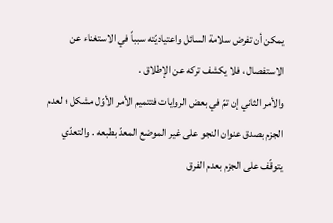يمكن أن تفرض سلامة السائل واعتياديّته سبباً في الاستغناء عن الاستفصال ، فلا يكشف تركه عن الإطلاق .
والأمر الثاني إن تمّ في بعض الروايات فتتميم الأمر الأوّل مشكل ؛ لعدم الجزم بصدق عنوان النجو على غير الموضع المعدّ بطبعه . والتعدّي يتوقّف على الجزم بعدم الفرق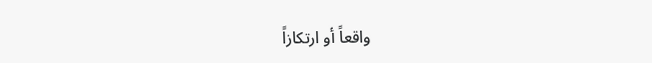واقعاً أو ارتكازاً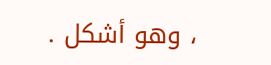، وهو أشكل .